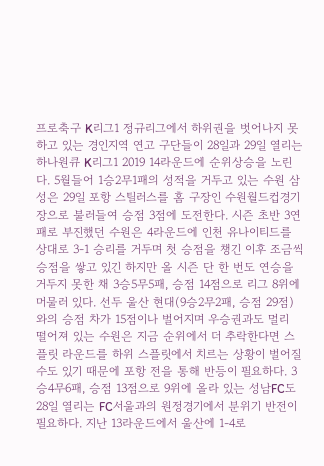프로축구 K리그1 정규리그에서 하위권을 벗어나지 못하고 있는 경인지역 연고 구단들이 28일과 29일 열리는 하나원큐 K리그1 2019 14라운드에 순위상승을 노린다. 5월들어 1승2무1패의 성적을 거두고 있는 수원 삼성은 29일 포항 스틸러스를 홈 구장인 수원월드컵경기장으로 불러들여 승점 3점에 도전한다. 시즌 초반 3연패로 부진했던 수원은 4라운드에 인천 유나이티드를 상대로 3-1 승리를 거두며 첫 승점을 챙긴 이후 조금씩 승점을 쌓고 있긴 하지만 올 시즌 단 한 번도 연승을 거두지 못한 채 3승5무5패, 승점 14점으로 리그 8위에 머물러 있다. 선두 울산 현대(9승2무2패, 승점 29점)와의 승점 차가 15점이나 벌어지며 우승권과도 멀리 떨어져 있는 수원은 지금 순위에서 더 추락한다면 스플릿 라운드를 하위 스플릿에서 치르는 상황이 벌어질 수도 있기 때문에 포항 전을 통해 반등이 필요하다. 3승4무6패, 승점 13점으로 9위에 올라 있는 성남FC도 28일 열리는 FC서울과의 원정경기에서 분위기 반전이 필요하다. 지난 13라운드에서 울산에 1-4로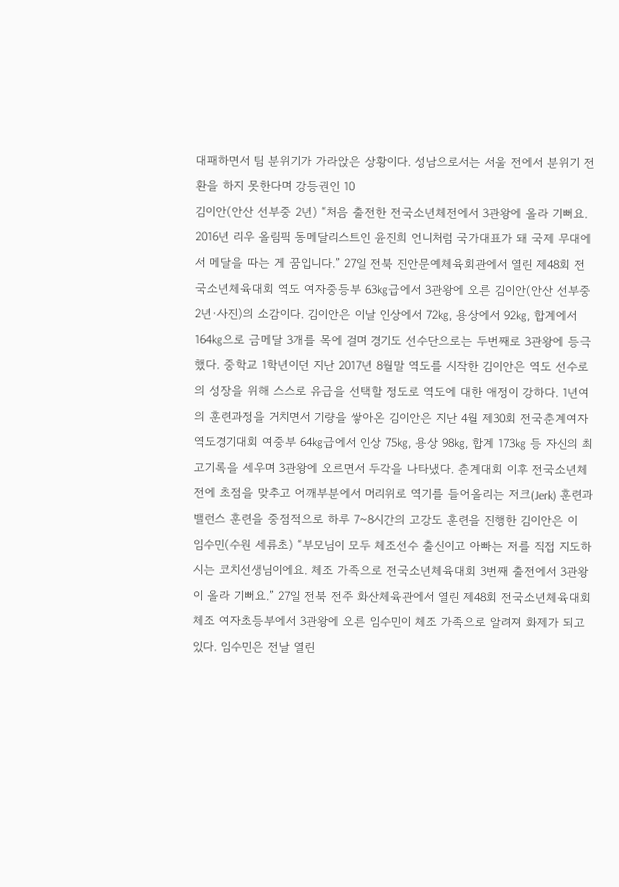대패하면서 팀 분위기가 가라앉은 상황이다. 성남으로서는 서울 전에서 분위기 전환을 하지 못한다며 강등권인 10
김이안(안산 선부중 2년) “처음 출전한 전국소년체전에서 3관왕에 올라 기뻐요. 2016년 리우 올림픽 동메달리스트인 윤진희 언니처럼 국가대표가 돼 국제 무대에서 메달을 따는 게 꿈입니다.” 27일 전북 진안문예체육회관에서 열린 제48회 전국소년체육대회 역도 여자중등부 63㎏급에서 3관왕에 오른 김이안(안산 선부중 2년·사진)의 소감이다. 김이안은 이날 인상에서 72㎏, 용상에서 92㎏, 합계에서 164㎏으로 금메달 3개를 목에 걸며 경기도 선수단으로는 두번째로 3관왕에 등극했다. 중학교 1학년이던 지난 2017년 8월말 역도를 시작한 김이안은 역도 선수로의 성장을 위해 스스로 유급을 선택할 정도로 역도에 대한 애정이 강하다. 1년여의 훈련과정을 거치면서 기량을 쌓아온 김이안은 지난 4월 제30회 전국춘계여자역도경기대회 여중부 64㎏급에서 인상 75㎏, 용상 98㎏, 합계 173㎏ 등 자신의 최고기록을 세우며 3관왕에 오르면서 두각을 나타냈다. 춘계대회 이후 전국소년체전에 초점을 맞추고 어깨부분에서 머리위로 역기를 들어올리는 저크(Jerk) 훈련과 밸런스 훈련을 중점적으로 하루 7~8시간의 고강도 훈련을 진행한 김이안은 이
임수민(수원 세류초) “부모님이 모두 체조선수 출신이고 아빠는 저를 직접 지도하시는 코치선생님이에요. 체조 가족으로 전국소년체육대회 3번째 출전에서 3관왕이 올라 기뻐요.” 27일 전북 전주 화산체육관에서 열린 제48회 전국소년체육대회 체조 여자초등부에서 3관왕에 오른 임수민이 체조 가족으로 알려져 화제가 되고 있다. 임수민은 전날 열린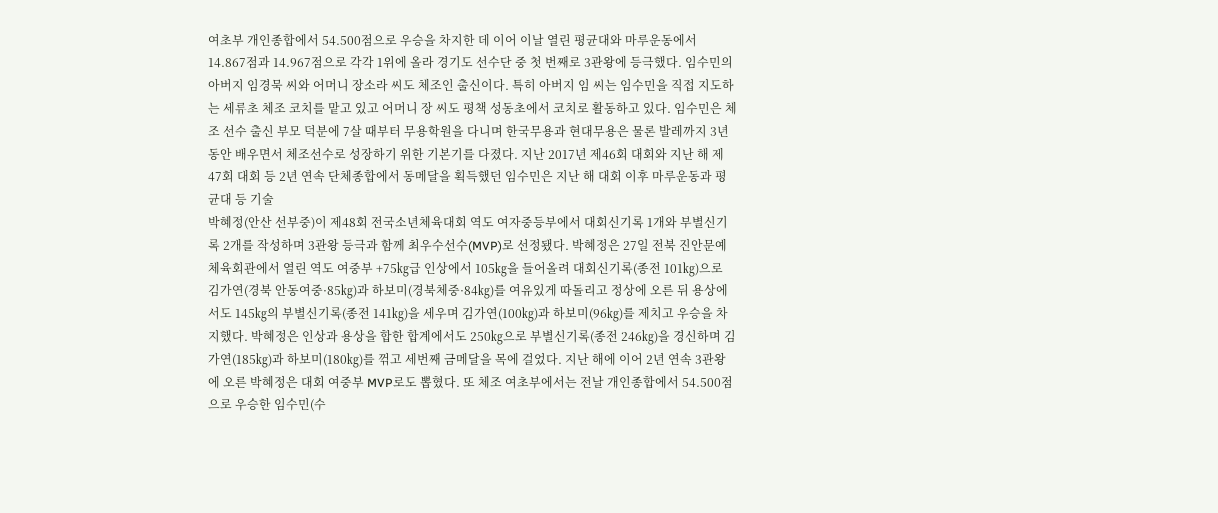여초부 개인종합에서 54.500점으로 우승을 차지한 데 이어 이날 열린 평균대와 마루운동에서 14.867점과 14.967점으로 각각 1위에 올라 경기도 선수단 중 첫 번째로 3관왕에 등극했다. 임수민의 아버지 임경묵 씨와 어머니 장소라 씨도 체조인 출신이다. 특히 아버지 임 씨는 임수민을 직접 지도하는 세류초 체조 코치를 맡고 있고 어머니 장 씨도 평책 성동초에서 코치로 활동하고 있다. 임수민은 체조 선수 출신 부모 덕분에 7살 때부터 무용학원을 다니며 한국무용과 현대무용은 물론 발레까지 3년 동안 배우면서 체조선수로 성장하기 위한 기본기를 다졌다. 지난 2017년 제46회 대회와 지난 해 제47회 대회 등 2년 연속 단체종합에서 동메달을 획득했던 임수민은 지난 해 대회 이후 마루운동과 평균대 등 기술
박혜정(안산 선부중)이 제48회 전국소년체육대회 역도 여자중등부에서 대회신기록 1개와 부별신기록 2개를 작성하며 3관왕 등극과 함께 최우수선수(MVP)로 선정됐다. 박혜정은 27일 전북 진안문예체육회관에서 열린 역도 여중부 +75㎏급 인상에서 105㎏을 들어올려 대회신기록(종전 101㎏)으로 김가연(경북 안동여중·85㎏)과 하보미(경북체중·84㎏)를 여유있게 따돌리고 정상에 오른 뒤 용상에서도 145㎏의 부별신기록(종전 141㎏)을 세우며 김가연(100㎏)과 하보미(96㎏)를 제치고 우승을 차지했다. 박혜정은 인상과 용상을 합한 합계에서도 250㎏으로 부별신기록(종전 246㎏)을 경신하며 김가연(185㎏)과 하보미(180㎏)를 꺾고 세번째 금메달을 목에 걸었다. 지난 해에 이어 2년 연속 3관왕에 오른 박혜정은 대회 여중부 MVP로도 뽑혔다. 또 체조 여초부에서는 전날 개인종합에서 54.500점으로 우승한 임수민(수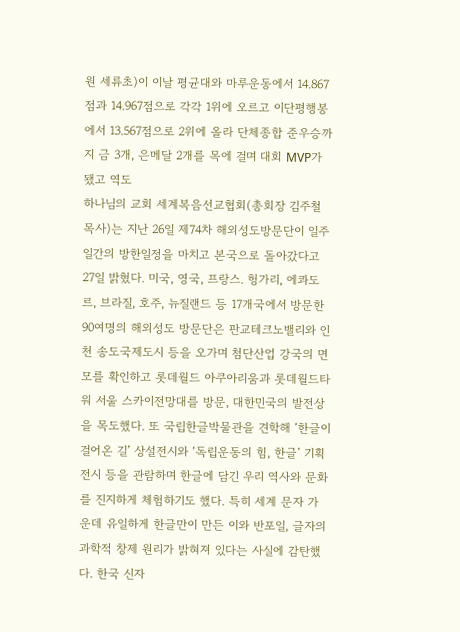원 세류초)이 이날 평균대와 마루운동에서 14.867점과 14.967점으로 각각 1위에 오르고 이단평행봉에서 13.567점으로 2위에 올라 단체종합 준우승까지 금 3개, 은메달 2개를 목에 걸며 대회 MVP가 됐고 역도
하나님의 교회 세계복음선교협회(총회장 김주철 목사)는 지난 26일 제74차 해외성도방문단이 일주일간의 방한일정을 마치고 본국으로 돌아갔다고 27일 밝혔다. 미국, 영국, 프랑스. 헝가리, 에콰도르, 브라질, 호주, 뉴질랜드 등 17개국에서 방문한 90여명의 해외성도 방문단은 판교테크노밸리와 인천 송도국제도시 등을 오가며 첨단산업 강국의 면모를 확인하고 롯데월드 아쿠아리움과 롯데월드타워 서울 스카이전망대를 방문, 대한민국의 발전상을 목도했다. 또 국립한글박물관을 견학해 ‘한글이 걸어온 길’ 상설전시와 ‘독립운동의 힘, 한글’ 기획전시 등을 관람하며 한글에 담긴 우리 역사와 문화를 진지하게 체험하기도 했다. 특히 세계 문자 가운데 유일하게 한글만이 만든 이와 반포일, 글자의 과학적 창제 원리가 밝혀져 있다는 사실에 감탄했다. 한국 신자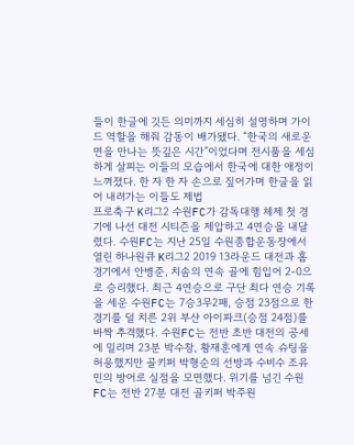들이 한글에 깃든 의미까지 세심히 설명하며 가이드 역할을 해줘 감동이 배가됐다. “한국의 새로운 면을 만나는 뜻깊은 시간”이었다며 전시품을 세심하게 살피는 이들의 모습에서 한국에 대한 애정이 느껴졌다. 한 자 한 자 손으로 짚어가며 한글을 읽어 내려가는 이들도 제법
프로축구 K리그2 수원FC가 감독대행 체제 첫 경기에 나선 대전 시티즌을 제압하고 4연승을 내달렸다. 수원FC는 지난 25일 수원종합운동장에서 열린 하나원큐 K리그2 2019 13라운드 대전과 홈 경기에서 안병준, 치솜의 연속 골에 힘입어 2-0으로 승리했다. 최근 4연승으로 구단 최다 연승 기록을 세운 수원FC는 7승3무2패, 승점 23점으로 한 경기를 덜 치른 2위 부산 아이파크(승점 24점)를 바짝 추격했다. 수원FC는 전반 초반 대전의 공세에 밀리며 23분 박수창, 황재훈에게 연속 슈팅을 허용했지만 골키퍼 박형순의 선방과 수비수 조유민의 방어로 실점을 모면했다. 위기를 넘긴 수원FC는 전반 27분 대전 골키퍼 박주원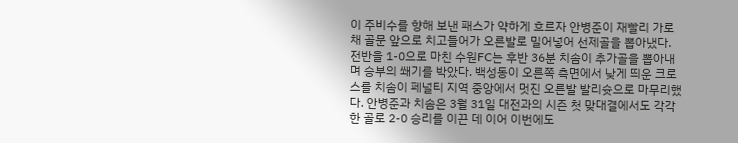이 주비수를 향해 보낸 패스가 약하게 흐르자 안병준이 재빨리 가로채 골문 앞으로 치고들어가 오른발로 밀어넣어 선제골을 뽑아냈다. 전반을 1-0으로 마친 수원FC는 후반 36분 치솜이 추가골을 뽑아내며 승부의 쐐기를 박았다. 백성동이 오른쪽 측면에서 낮게 띄운 크로스를 치솜이 페널티 지역 중앙에서 멋진 오른발 발리슛으로 마무리했다. 안병준과 치솜은 3월 31일 대전과의 시즌 첫 맞대결에서도 각각 한 골로 2-0 승리를 이끈 데 이어 이번에도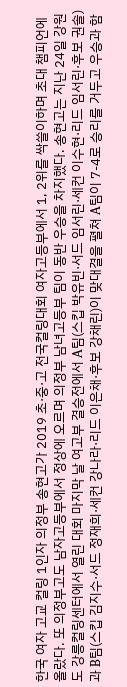한국 여자 고교 컬링 1인자 의정부 송현고가 2019 초·중·고 전국컬링대회 여자고등부에서 1, 2위를 싹쓸이하며 초대 챔피언에 올랐다. 또 의정부고도 남자고등부에서 정상에 오르며 의정부 남녀고등부 팀이 동반 우승을 차지했다. 송현고는 지난 24일 강원도 강릉컬링센터에서 열린 대회 마지막 날 여고부 결승전에서 A팀(스킵 박유빈·서드 임서린·세컨 이수현·리드 임서린·후보 권솔)과 B팀(스킵 김지수·서드 정재희·세컨 강나라·리드 이은채·후보 강채린)이 맞대결을 펼쳐 A팀이 7-4로 승리를 거두고 우승과 함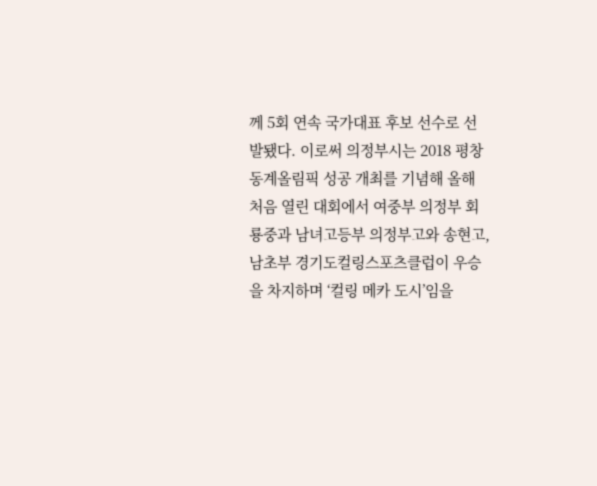께 5회 연속 국가대표 후보 선수로 선발됐다. 이로써 의정부시는 2018 평창 동계올림픽 성공 개최를 기념해 올해 처음 열린 대회에서 여중부 의정부 회룡중과 남녀고등부 의정부고와 송현고, 남초부 경기도컬링스포츠클럽이 우승을 차지하며 ‘컬링 메카 도시’임을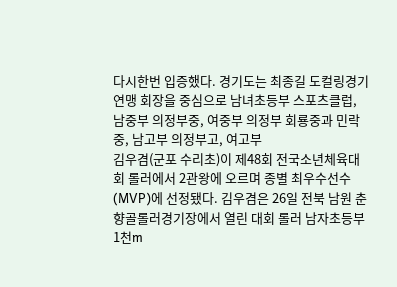다시한번 입증했다. 경기도는 최종길 도컬링경기연맹 회장을 중심으로 남녀초등부 스포츠클럽, 남중부 의정부중, 여중부 의정부 회룡중과 민락중, 남고부 의정부고, 여고부
김우겸(군포 수리초)이 제48회 전국소년체육대회 롤러에서 2관왕에 오르며 종별 최우수선수(MVP)에 선정됐다. 김우겸은 26일 전북 남원 춘향골롤러경기장에서 열린 대회 롤러 남자초등부 1천m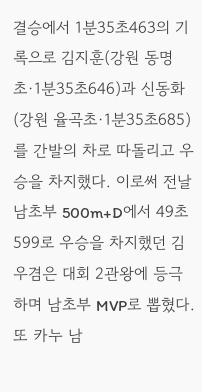결승에서 1분35초463의 기록으로 김지훈(강원 동명초·1분35초646)과 신동화(강원 율곡초·1분35초685)를 간발의 차로 따돌리고 우승을 차지했다. 이로써 전날 남초부 500m+D에서 49초599로 우승을 차지했던 김우겸은 대회 2관왕에 등극하며 남초부 MVP로 뽑혔다. 또 카누 남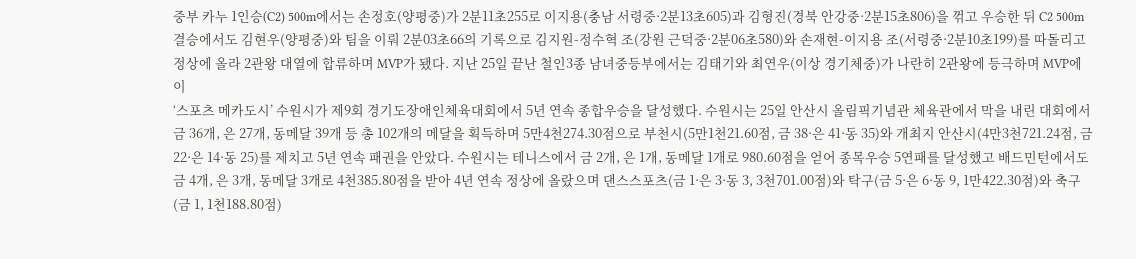중부 카누 1인승(C2) 500m에서는 손정호(양평중)가 2분11초255로 이지용(충남 서령중·2분13초605)과 김형진(경북 안강중·2분15초806)을 꺾고 우승한 뒤 C2 500m 결승에서도 김현우(양평중)와 팀을 이뤄 2분03초66의 기록으로 김지원-정수혁 조(강원 근덕중·2분06초580)와 손재현-이지용 조(서령중·2분10초199)를 따돌리고 정상에 올라 2관왕 대열에 합류하며 MVP가 됐다. 지난 25일 끝난 철인3종 남녀중등부에서는 김태기와 최연우(이상 경기체중)가 나란히 2관왕에 등극하며 MVP에 이
‘스포츠 메카도시’ 수원시가 제9회 경기도장애인체육대회에서 5년 연속 종합우승을 달성했다. 수원시는 25일 안산시 올림픽기념관 체육관에서 막을 내린 대회에서 금 36개, 은 27개, 동메달 39개 등 총 102개의 메달을 획득하며 5만4천274.30점으로 부천시(5만1천21.60점, 금 38·은 41·동 35)와 개최지 안산시(4만3천721.24점, 금 22·은 14·동 25)를 제치고 5년 연속 패권을 안았다. 수원시는 테니스에서 금 2개, 은 1개, 동메달 1개로 980.60점을 얻어 종목우승 5연패를 달성했고 배드민턴에서도 금 4개, 은 3개, 동메달 3개로 4천385.80점을 받아 4년 연속 정상에 올랐으며 댄스스포츠(금 1·은 3·동 3, 3천701.00점)와 탁구(금 5·은 6·동 9, 1만422.30점)와 축구(금 1, 1천188.80점)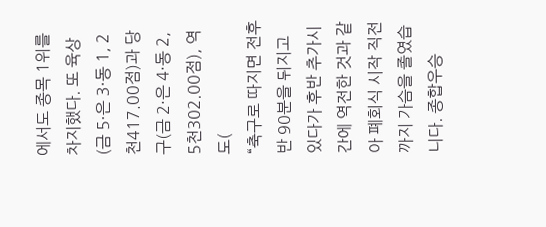에서도 종목 1위를 차지했다. 또 육상(금 5·은 3·동 1, 2천417.00점)과 당구(금 2·은 4·동 2, 5천302.00점), 역도(
“축구로 따지면 전후반 90분을 뒤지고 있다가 후반 추가시간에 역전한 것과 같아 폐회식 시작 직전까지 가슴을 졸였습니다. 종합우승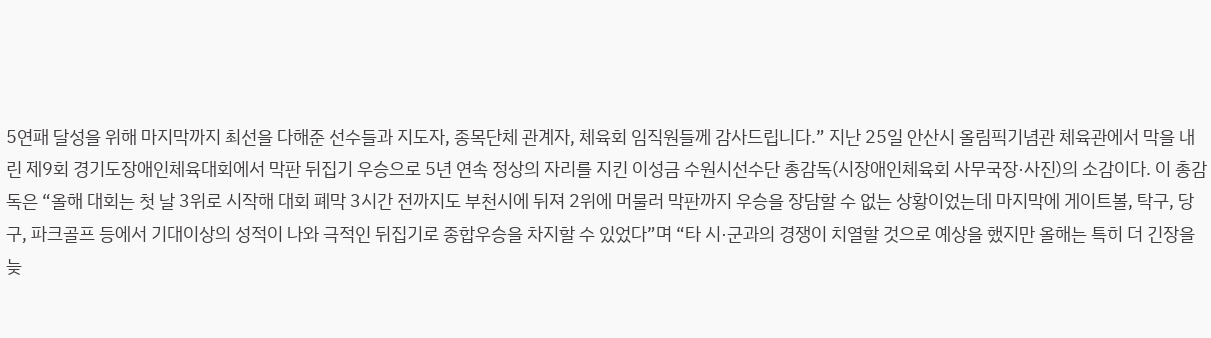5연패 달성을 위해 마지막까지 최선을 다해준 선수들과 지도자, 종목단체 관계자, 체육회 임직원들께 감사드립니다.” 지난 25일 안산시 올림픽기념관 체육관에서 막을 내린 제9회 경기도장애인체육대회에서 막판 뒤집기 우승으로 5년 연속 정상의 자리를 지킨 이성금 수원시선수단 총감독(시장애인체육회 사무국장·사진)의 소감이다. 이 총감독은 “올해 대회는 첫 날 3위로 시작해 대회 폐막 3시간 전까지도 부천시에 뒤져 2위에 머물러 막판까지 우승을 장담할 수 없는 상황이었는데 마지막에 게이트볼, 탁구, 당구, 파크골프 등에서 기대이상의 성적이 나와 극적인 뒤집기로 종합우승을 차지할 수 있었다”며 “타 시·군과의 경쟁이 치열할 것으로 예상을 했지만 올해는 특히 더 긴장을 늦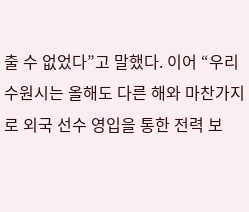출 수 없었다”고 말했다. 이어 “우리 수원시는 올해도 다른 해와 마찬가지로 외국 선수 영입을 통한 전력 보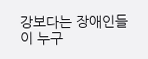강보다는 장애인들이 누구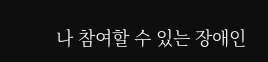나 참여할 수 있는 장애인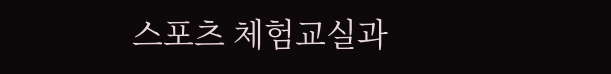스포츠 체험교실과